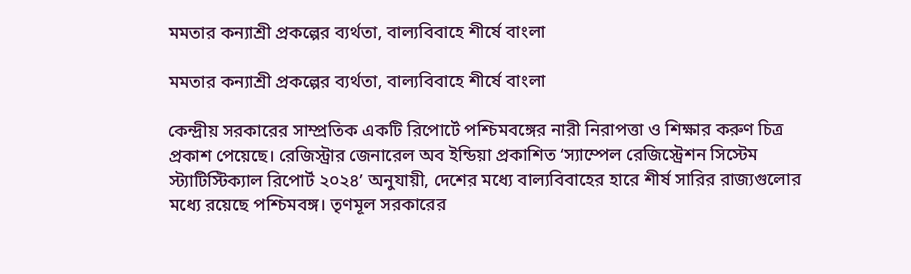মমতার কন্যাশ্রী প্রকল্পের ব্যর্থতা, বাল্যবিবাহে শীর্ষে বাংলা

মমতার কন্যাশ্রী প্রকল্পের ব্যর্থতা, বাল্যবিবাহে শীর্ষে বাংলা

কেন্দ্রীয় সরকারের সাম্প্রতিক একটি রিপোর্টে পশ্চিমবঙ্গের নারী নিরাপত্তা ও শিক্ষার করুণ চিত্র প্রকাশ পেয়েছে। রেজিস্ট্রার জেনারেল অব ইন্ডিয়া প্রকাশিত ‘স্যাম্পেল রেজিস্ট্রেশন সিস্টেম স্ট্যাটিস্টিক্যাল রিপোর্ট ২০২৪’ অনুযায়ী, দেশের মধ্যে বাল্যবিবাহের হারে শীর্ষ সারির রাজ্যগুলোর মধ্যে রয়েছে পশ্চিমবঙ্গ। তৃণমূল সরকারের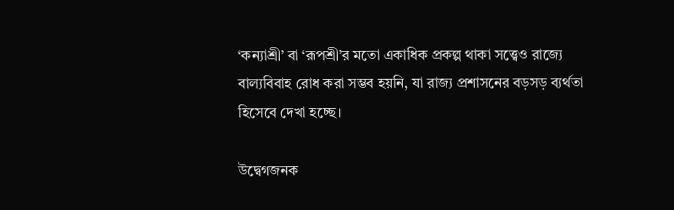‘কন্যাশ্রী’ বা ‘রূপশ্রী’র মতো একাধিক প্রকল্প থাকা সত্ত্বেও রাজ্যে বাল্যবিবাহ রোধ করা সম্ভব হয়নি, যা রাজ্য প্রশাসনের বড়সড় ব্যর্থতা হিসেবে দেখা হচ্ছে।

উদ্বেগজনক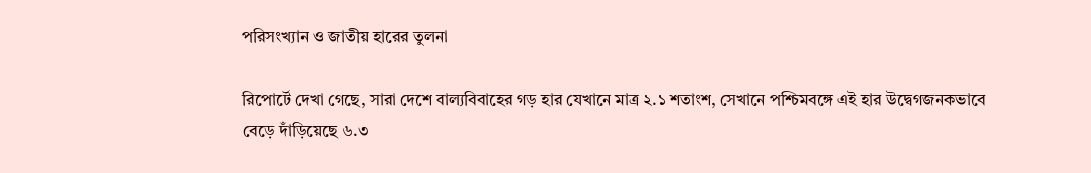পরিসংখ্যান ও জাতীয় হারের তুলনা

রিপোর্টে দেখা গেছে, সারা দেশে বাল্যবিবাহের গড় হার যেখানে মাত্র ২.১ শতাংশ, সেখানে পশ্চিমবঙ্গে এই হার উদ্বেগজনকভাবে বেড়ে দাঁড়িয়েছে ৬.৩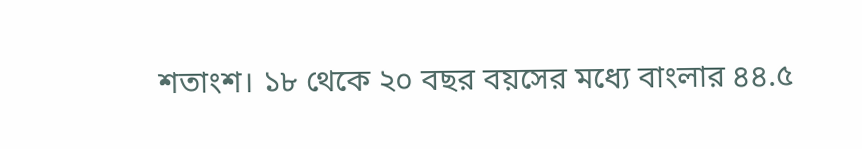শতাংশ। ১৮ থেকে ২০ বছর বয়সের মধ্যে বাংলার ৪৪.৫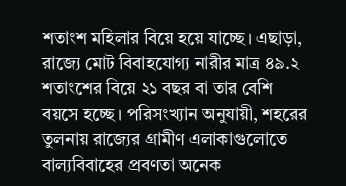শতাংশ মহিলার বিয়ে হয়ে যাচ্ছে। এছাড়া, রাজ্যে মোট বিবাহযোগ্য নারীর মাত্র ৪৯.২ শতাংশের বিয়ে ২১ বছর বা তার বেশি বয়সে হচ্ছে। পরিসংখ্যান অনুযায়ী, শহরের তুলনায় রাজ্যের গ্রামীণ এলাকাগুলোতে বাল্যবিবাহের প্রবণতা অনেক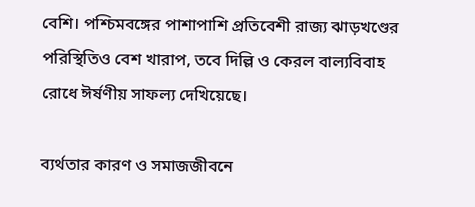বেশি। পশ্চিমবঙ্গের পাশাপাশি প্রতিবেশী রাজ্য ঝাড়খণ্ডের পরিস্থিতিও বেশ খারাপ, তবে দিল্লি ও কেরল বাল্যবিবাহ রোধে ঈর্ষণীয় সাফল্য দেখিয়েছে।

ব্যর্থতার কারণ ও সমাজজীবনে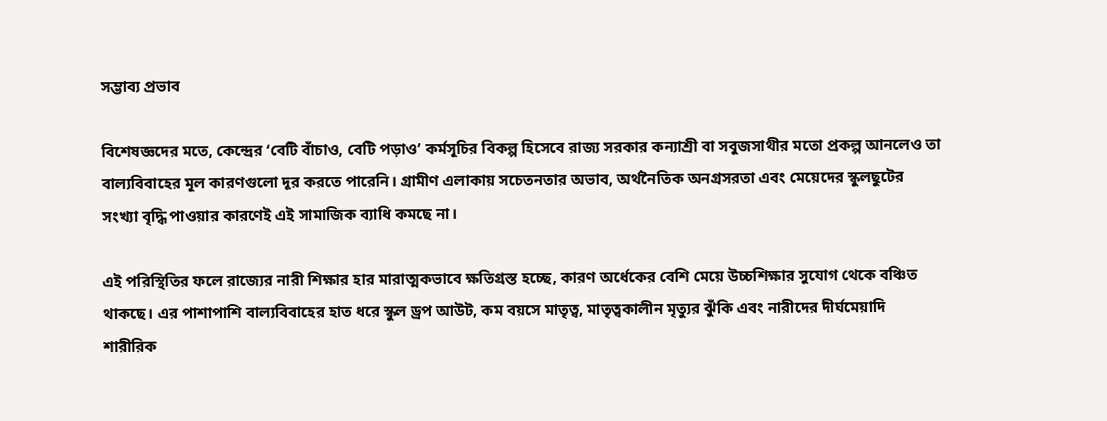সম্ভাব্য প্রভাব

বিশেষজ্ঞদের মতে, কেন্দ্রের ‘বেটি বাঁচাও, বেটি পড়াও’ কর্মসূচির বিকল্প হিসেবে রাজ্য সরকার কন্যাশ্রী বা সবুজসাথীর মতো প্রকল্প আনলেও তা বাল্যবিবাহের মূল কারণগুলো দূর করতে পারেনি। গ্রামীণ এলাকায় সচেতনতার অভাব, অর্থনৈতিক অনগ্রসরতা এবং মেয়েদের স্কুলছুটের সংখ্যা বৃদ্ধি পাওয়ার কারণেই এই সামাজিক ব্যাধি কমছে না।

এই পরিস্থিতির ফলে রাজ্যের নারী শিক্ষার হার মারাত্মকভাবে ক্ষতিগ্রস্ত হচ্ছে, কারণ অর্ধেকের বেশি মেয়ে উচ্চশিক্ষার সুযোগ থেকে বঞ্চিত থাকছে। এর পাশাপাশি বাল্যবিবাহের হাত ধরে স্কুল ড্রপ আউট, কম বয়সে মাতৃত্ব, মাতৃত্বকালীন মৃত্যুর ঝুঁকি এবং নারীদের দীর্ঘমেয়াদি শারীরিক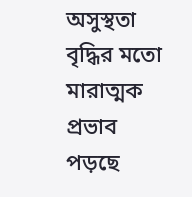অসুস্থতা বৃদ্ধির মতো মারাত্মক প্রভাব পড়ছে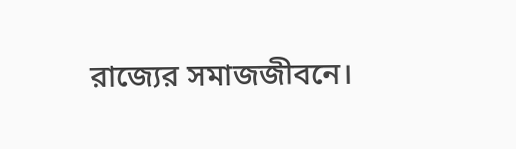রাজ্যের সমাজজীবনে।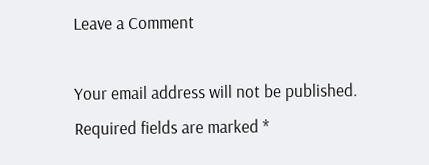Leave a Comment

Your email address will not be published. Required fields are marked *